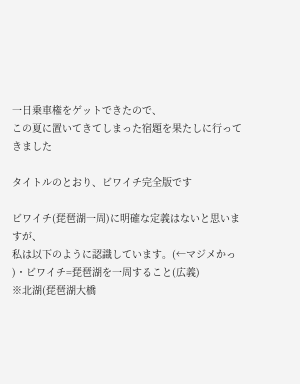一日乗車権をゲットできたので、
この夏に置いてきてしまった宿題を果たしに行ってきました

タイトルのとおり、ビワイチ完全版です

ビワイチ(琵琶湖一周)に明確な定義はないと思いますが、
私は以下のように認識しています。(←マジメかっ
)・ビワイチ=琵琶湖を一周すること(広義)
※北湖(琵琶湖大橋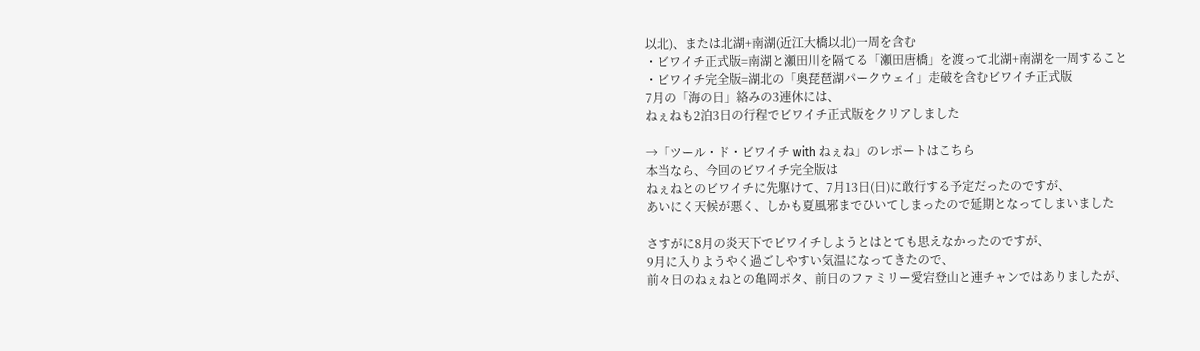以北)、または北湖+南湖(近江大橋以北)一周を含む
・ビワイチ正式版=南湖と瀬田川を隔てる「瀬田唐橋」を渡って北湖+南湖を一周すること
・ビワイチ完全版=湖北の「奥琵琶湖パークウェイ」走破を含むビワイチ正式版
7月の「海の日」絡みの3連休には、
ねぇねも2泊3日の行程でビワイチ正式版をクリアしました

→「ツール・ド・ビワイチ with ねぇね」のレポートはこちら
本当なら、今回のビワイチ完全版は
ねぇねとのビワイチに先駆けて、7月13日(日)に敢行する予定だったのですが、
あいにく天候が悪く、しかも夏風邪までひいてしまったので延期となってしまいました

さすがに8月の炎天下でビワイチしようとはとても思えなかったのですが、
9月に入りようやく過ごしやすい気温になってきたので、
前々日のねぇねとの亀岡ポタ、前日のファミリー愛宕登山と連チャンではありましたが、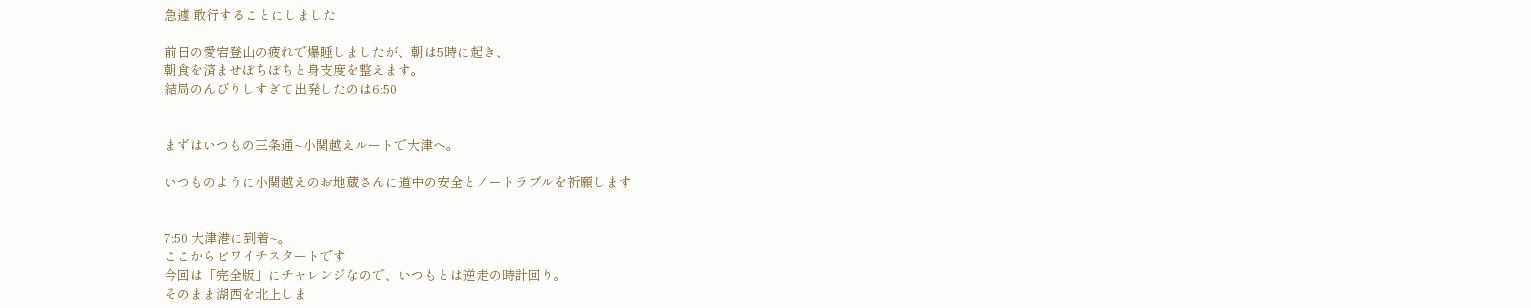急遽 敢行することにしました

前日の愛宕登山の疲れで爆睡しましたが、朝は5時に起き、
朝食を済ませぼちぼちと身支度を整えます。
結局のんびりしすぎて出発したのは6:50


まずはいつもの三条通~小関越えルートで大津へ。

いつものように小関越えのお地蔵さんに道中の安全とノートラブルを祈願します


7:50 大津港に到着~。
ここからビワイチスタートです
今回は「完全版」にチャレンジなので、いつもとは逆走の時計回り。
そのまま湖西を北上しま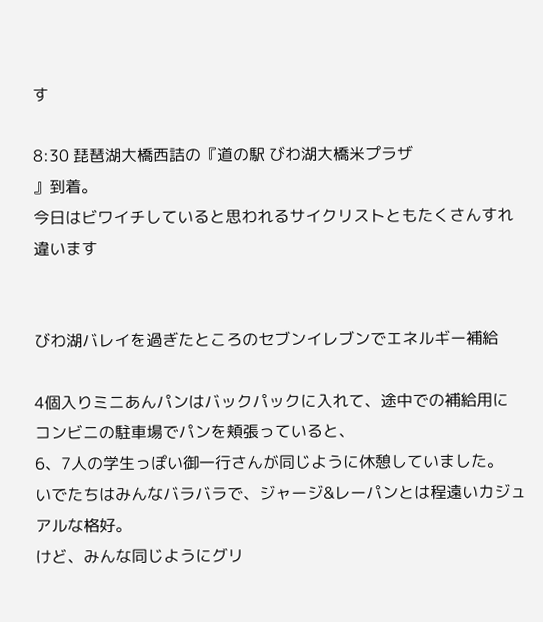す

8:30 琵琶湖大橋西詰の『道の駅 びわ湖大橋米プラザ
』到着。
今日はビワイチしていると思われるサイクリストともたくさんすれ違います


びわ湖バレイを過ぎたところのセブンイレブンでエネルギー補給

4個入りミニあんパンはバックパックに入れて、途中での補給用に
コンビニの駐車場でパンを頬張っていると、
6、7人の学生っぽい御一行さんが同じように休憩していました。
いでたちはみんなバラバラで、ジャージ&レーパンとは程遠いカジュアルな格好。
けど、みんな同じようにグリ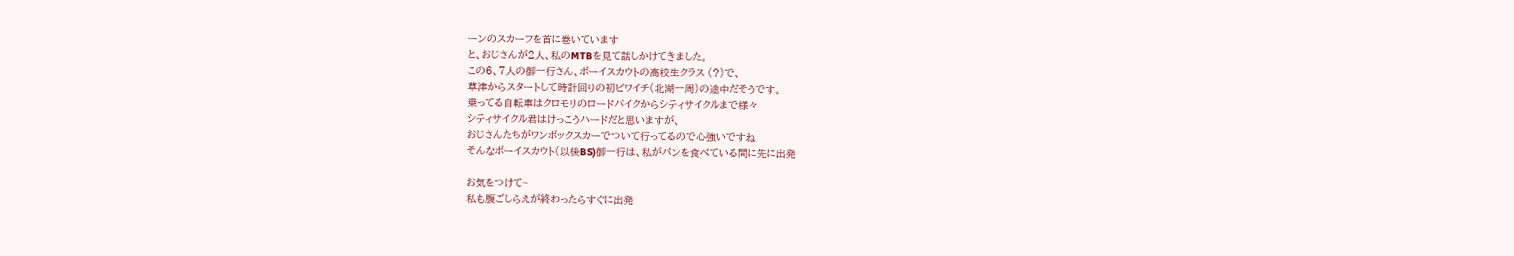ーンのスカーフを首に巻いています
と、おじさんが2人、私のMTBを見て話しかけてきました。
この6、7人の御一行さん、ボーイスカウトの高校生クラス (?)で、
草津からスタートして時計回りの初ビワイチ(北湖一周)の途中だそうです。
乗ってる自転車はクロモリのロードバイクからシティサイクルまで様々
シティサイクル君はけっこうハードだと思いますが、
おじさんたちがワンボックスカーでついて行ってるので心強いですね
そんなボーイスカウト(以後BS)御一行は、私がパンを食べている間に先に出発

お気をつけて~
私も腹ごしらえが終わったらすぐに出発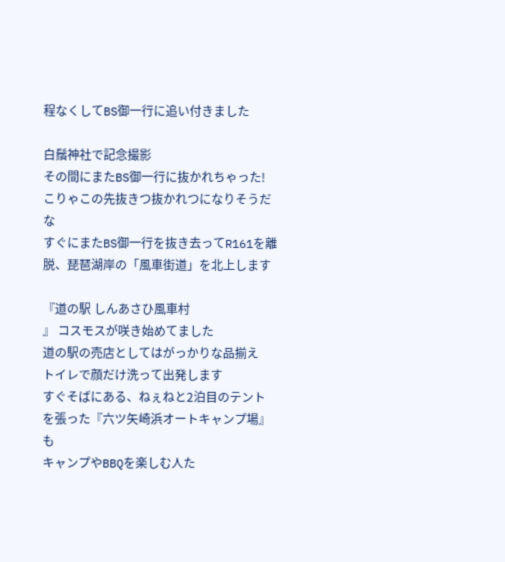程なくしてBS御一行に追い付きました

白鬚神社で記念撮影
その間にまたBS御一行に抜かれちゃった!
こりゃこの先抜きつ抜かれつになりそうだな
すぐにまたBS御一行を抜き去ってR161を離脱、琵琶湖岸の「風車街道」を北上します

『道の駅 しんあさひ風車村
』 コスモスが咲き始めてました
道の駅の売店としてはがっかりな品揃え
トイレで顔だけ洗って出発します
すぐそばにある、ねぇねと2泊目のテントを張った『六ツ矢崎浜オートキャンプ場』も
キャンプやBBQを楽しむ人た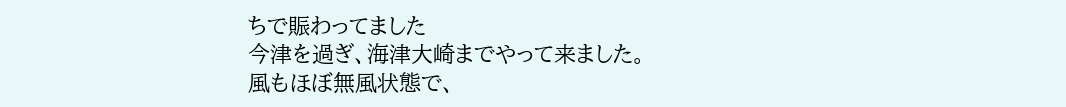ちで賑わってました
今津を過ぎ、海津大崎までやって来ました。
風もほぼ無風状態で、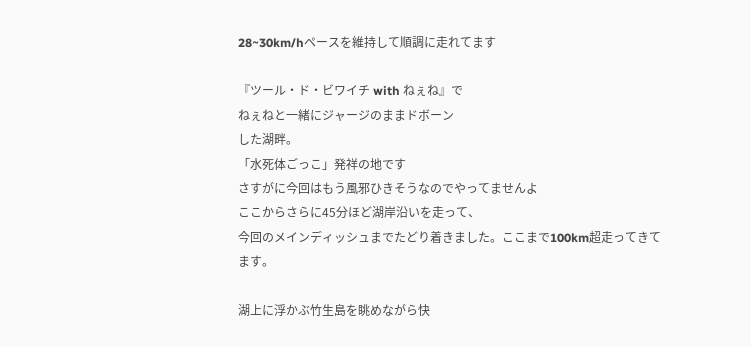28~30km/hペースを維持して順調に走れてます

『ツール・ド・ビワイチ with ねぇね』で
ねぇねと一緒にジャージのままドボーン
した湖畔。
「水死体ごっこ」発祥の地です
さすがに今回はもう風邪ひきそうなのでやってませんよ
ここからさらに45分ほど湖岸沿いを走って、
今回のメインディッシュまでたどり着きました。ここまで100km超走ってきてます。

湖上に浮かぶ竹生島を眺めながら快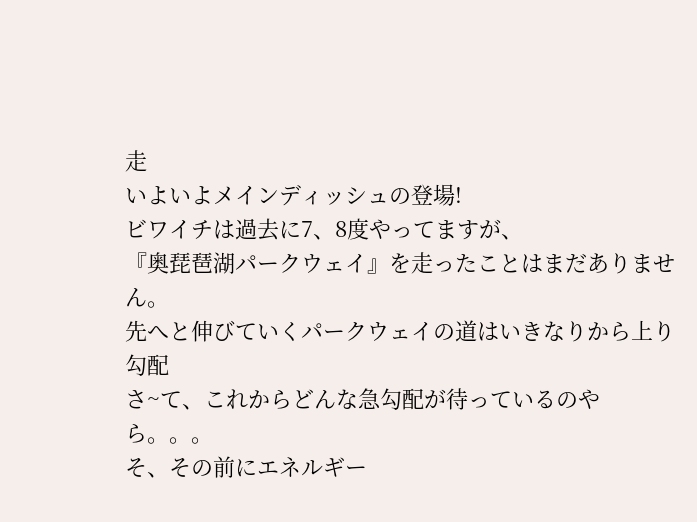走
いよいよメインディッシュの登場!
ビワイチは過去に7、8度やってますが、
『奥琵琶湖パークウェイ』を走ったことはまだありません。
先へと伸びていくパークウェイの道はいきなりから上り勾配
さ~て、これからどんな急勾配が待っているのやら。。。
そ、その前にエネルギー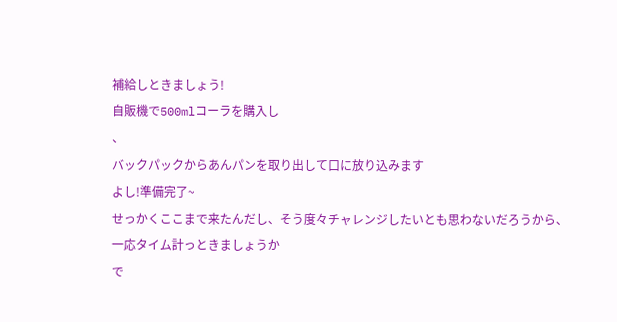補給しときましょう!
自販機で500mlコーラを購入し
、
バックパックからあんパンを取り出して口に放り込みます
よし!準備完了~
せっかくここまで来たんだし、そう度々チャレンジしたいとも思わないだろうから、
一応タイム計っときましょうか
で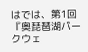はでは、第1回『奥琵琶湖パークウェ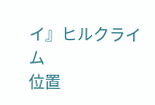イ』ヒルクライム
位置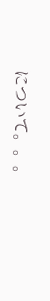について。。。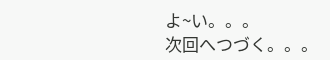よ~い。。。
次回へつづく。。。